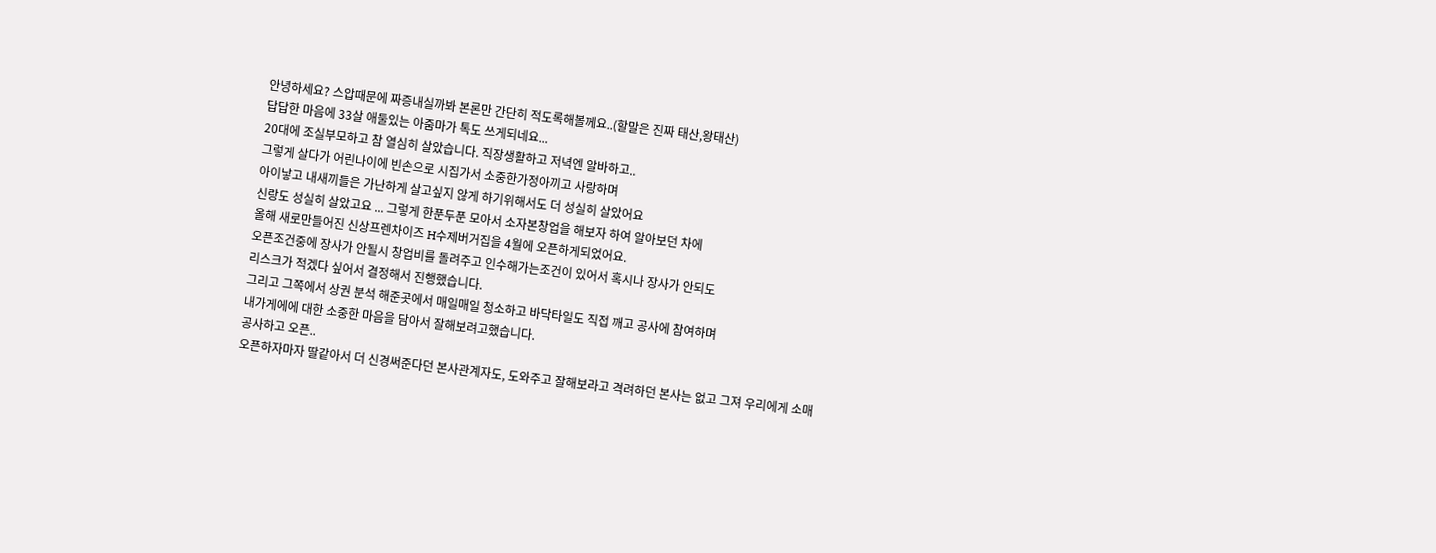안녕하세요? 스압때문에 짜증내실까봐 본론만 간단히 적도록해볼께요..(할말은 진짜 태산,왕태산)
답답한 마음에 33살 애둘있는 아줌마가 톡도 쓰게되네요...
20대에 조실부모하고 참 열심히 살았습니다. 직장생활하고 저녁엔 알바하고..
그렇게 살다가 어린나이에 빈손으로 시집가서 소중한가정아끼고 사랑하며
아이낳고 내새끼들은 가난하게 살고싶지 않게 하기위해서도 더 성실히 살았어요
신랑도 성실히 살았고요 ... 그렇게 한푼두푼 모아서 소자본창업을 해보자 하여 알아보던 차에
올해 새로만들어진 신상프렌차이즈 H수제버거집을 4월에 오픈하게되었어요.
오픈조건중에 장사가 안될시 창업비를 돌려주고 인수해가는조건이 있어서 혹시나 장사가 안되도
리스크가 적겠다 싶어서 결정해서 진행했습니다.
그리고 그쪽에서 상권 분석 해준곳에서 매일매일 청소하고 바닥타일도 직접 깨고 공사에 참여하며
내가게에에 대한 소중한 마음을 담아서 잘해보려고했습니다.
공사하고 오픈..
오픈하자마자 딸같아서 더 신경써준다던 본사관계자도, 도와주고 잘해보라고 격려하던 본사는 없고 그져 우리에게 소매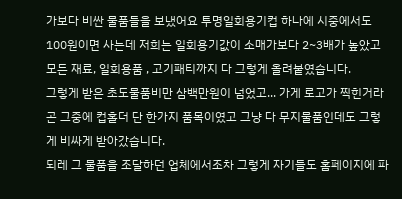가보다 비싼 물품들을 보냈어요 투명일회용기컵 하나에 시중에서도 100원이면 사는데 저희는 일회용기값이 소매가보다 2~3배가 높았고 모든 재료, 일회용품 , 고기패티까지 다 그렇게 올려붙였습니다.
그렇게 받은 초도물품비만 삼백만원이 넘었고... 가게 로고가 찍힌거라곤 그중에 컵홀더 단 한가지 품목이였고 그냥 다 무지물품인데도 그렇게 비싸게 받아갔습니다.
되레 그 물품을 조달하던 업체에서조차 그렇게 자기들도 홈페이지에 파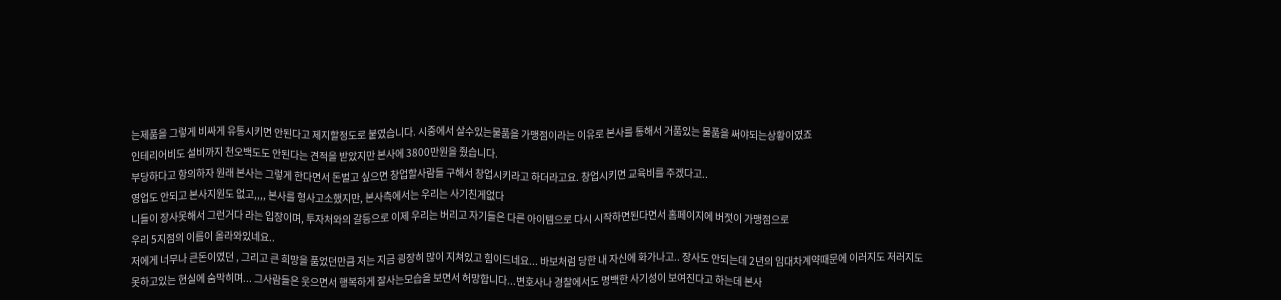는제품을 그렇게 비싸게 유통시키면 안된다고 제지할정도로 붙였습니다. 시중에서 살수있는물품을 가맹점이라는 이유로 본사를 통해서 거품있는 물품을 써야되는상황이였죠
인테리어비도 설비까지 천오백도도 안된다는 견적을 받았지만 본사에 3800만원을 줬습니다.
부당하다고 항의하자 원래 본사는 그렇게 한다면서 돈벌고 싶으면 창업할사람들 구해서 창업시키라고 하더라고요. 창업시키면 교육비를 주겠다고..
영업도 안되고 본사지원도 없고,,,, 본사를 형사고소했지만, 본사측에서는 우리는 사기친게없다
니들이 장사못해서 그런거다 라는 입장이며, 투자처와의 갈등으로 이제 우리는 버리고 자기들은 다른 아이템으로 다시 시작하면된다면서 홈페이지에 버젓이 가맹점으로
우리 5지점의 이름이 올라와있네요..
저에게 너무나 큰돈이였던 , 그리고 큰 희망을 품었던만큼 저는 지금 굉장히 많이 지쳐있고 힘이드네요... 바보처럼 당한 내 자신에 화가나고.. 장사도 안되는데 2년의 임대차계약때문에 이러지도 저러지도 못하고있는 현실에 숨막히며... 그사람들은 웃으면서 행복하게 잘사는모습을 보면서 허망합니다...변호사나 경찰에서도 명백한 사기성이 보여진다고 하는데 본사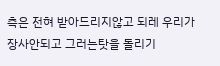측은 전혀 받아드리지않고 되레 우리가 장사안되고 그러는탓을 돌리기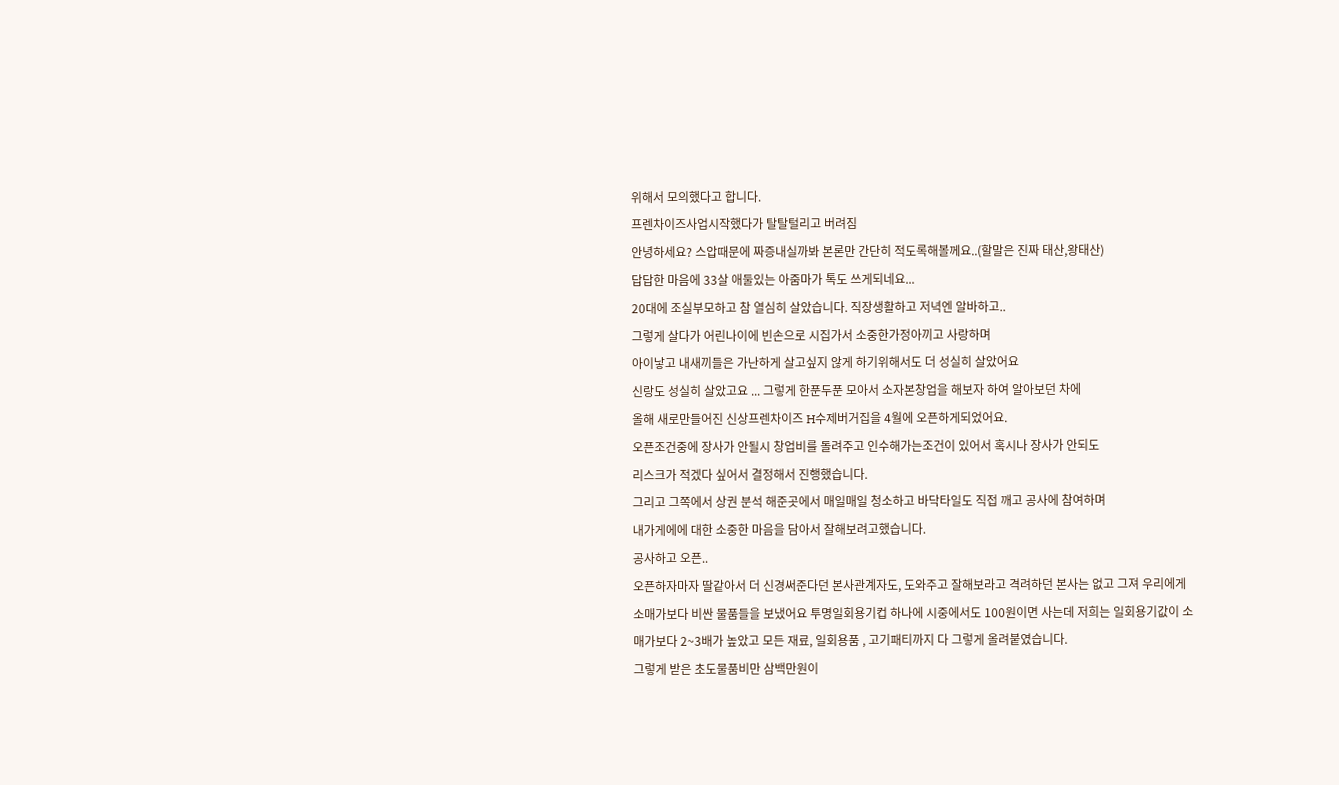위해서 모의했다고 합니다.
프렌차이즈사업시작했다가 탈탈털리고 버려짐
안녕하세요? 스압때문에 짜증내실까봐 본론만 간단히 적도록해볼께요..(할말은 진짜 태산,왕태산)
답답한 마음에 33살 애둘있는 아줌마가 톡도 쓰게되네요...
20대에 조실부모하고 참 열심히 살았습니다. 직장생활하고 저녁엔 알바하고..
그렇게 살다가 어린나이에 빈손으로 시집가서 소중한가정아끼고 사랑하며
아이낳고 내새끼들은 가난하게 살고싶지 않게 하기위해서도 더 성실히 살았어요
신랑도 성실히 살았고요 ... 그렇게 한푼두푼 모아서 소자본창업을 해보자 하여 알아보던 차에
올해 새로만들어진 신상프렌차이즈 H수제버거집을 4월에 오픈하게되었어요.
오픈조건중에 장사가 안될시 창업비를 돌려주고 인수해가는조건이 있어서 혹시나 장사가 안되도
리스크가 적겠다 싶어서 결정해서 진행했습니다.
그리고 그쪽에서 상권 분석 해준곳에서 매일매일 청소하고 바닥타일도 직접 깨고 공사에 참여하며
내가게에에 대한 소중한 마음을 담아서 잘해보려고했습니다.
공사하고 오픈..
오픈하자마자 딸같아서 더 신경써준다던 본사관계자도, 도와주고 잘해보라고 격려하던 본사는 없고 그져 우리에게 소매가보다 비싼 물품들을 보냈어요 투명일회용기컵 하나에 시중에서도 100원이면 사는데 저희는 일회용기값이 소매가보다 2~3배가 높았고 모든 재료, 일회용품 , 고기패티까지 다 그렇게 올려붙였습니다.
그렇게 받은 초도물품비만 삼백만원이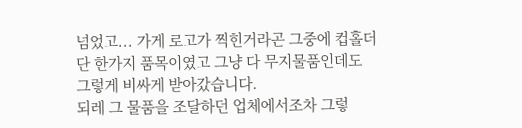넘었고... 가게 로고가 찍힌거라곤 그중에 컵홀더 단 한가지 품목이였고 그냥 다 무지물품인데도 그렇게 비싸게 받아갔습니다.
되레 그 물품을 조달하던 업체에서조차 그렇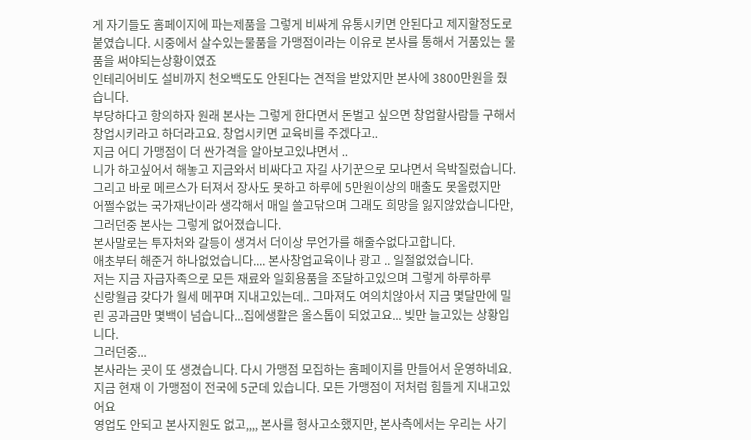게 자기들도 홈페이지에 파는제품을 그렇게 비싸게 유통시키면 안된다고 제지할정도로 붙였습니다. 시중에서 살수있는물품을 가맹점이라는 이유로 본사를 통해서 거품있는 물품을 써야되는상황이였죠
인테리어비도 설비까지 천오백도도 안된다는 견적을 받았지만 본사에 3800만원을 줬습니다.
부당하다고 항의하자 원래 본사는 그렇게 한다면서 돈벌고 싶으면 창업할사람들 구해서 창업시키라고 하더라고요. 창업시키면 교육비를 주겠다고..
지금 어디 가맹점이 더 싼가격을 알아보고있냐면서 ..
니가 하고싶어서 해놓고 지금와서 비싸다고 자길 사기꾼으로 모냐면서 윽박질렀습니다.
그리고 바로 메르스가 터져서 장사도 못하고 하루에 5만원이상의 매출도 못올렸지만
어쩔수없는 국가재난이라 생각해서 매일 쓸고닦으며 그래도 희망을 잃지않았습니다만,
그러던중 본사는 그렇게 없어졌습니다.
본사말로는 투자처와 갈등이 생겨서 더이상 무언가를 해줄수없다고합니다.
애초부터 해준거 하나없었습니다.... 본사창업교육이나 광고 .. 일절없었습니다.
저는 지금 자급자족으로 모든 재료와 일회용품을 조달하고있으며 그렇게 하루하루
신랑월급 갖다가 월세 메꾸며 지내고있는데.. 그마져도 여의치않아서 지금 몇달만에 밀린 공과금만 몇백이 넘습니다...집에생활은 올스톱이 되었고요... 빚만 늘고있는 상황입니다.
그러던중...
본사라는 곳이 또 생겼습니다. 다시 가맹점 모집하는 홈페이지를 만들어서 운영하네요.
지금 현재 이 가맹점이 전국에 5군데 있습니다. 모든 가맹점이 저처럼 힘들게 지내고있어요
영업도 안되고 본사지원도 없고,,,, 본사를 형사고소했지만, 본사측에서는 우리는 사기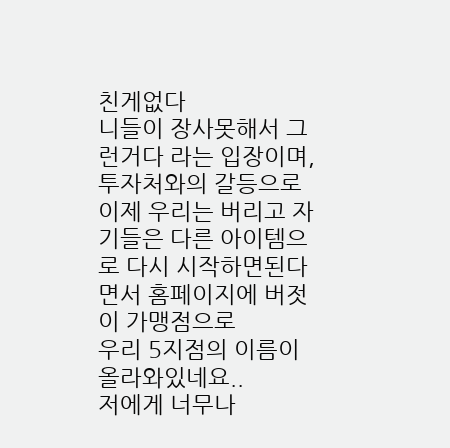친게없다
니들이 장사못해서 그런거다 라는 입장이며, 투자처와의 갈등으로 이제 우리는 버리고 자기들은 다른 아이템으로 다시 시작하면된다면서 홈페이지에 버젓이 가맹점으로
우리 5지점의 이름이 올라와있네요..
저에게 너무나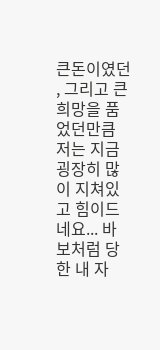큰돈이였던 , 그리고 큰 희망을 품었던만큼 저는 지금 굉장히 많이 지쳐있고 힘이드네요... 바보처럼 당한 내 자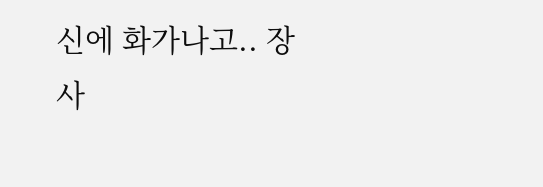신에 화가나고.. 장사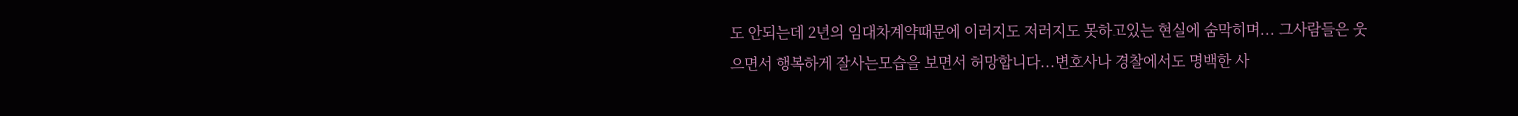도 안되는데 2년의 임대차계약때문에 이러지도 저러지도 못하고있는 현실에 숨막히며... 그사람들은 웃으면서 행복하게 잘사는모습을 보면서 허망합니다...변호사나 경찰에서도 명백한 사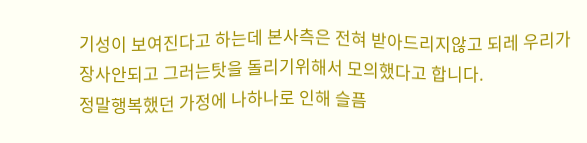기성이 보여진다고 하는데 본사측은 전혀 받아드리지않고 되레 우리가 장사안되고 그러는탓을 돌리기위해서 모의했다고 합니다.
정말행복했던 가정에 나하나로 인해 슬픔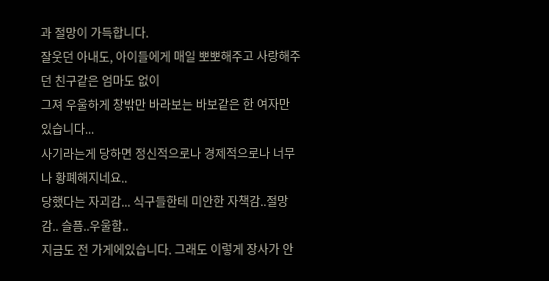과 절망이 가득합니다.
잘웃던 아내도, 아이들에게 매일 뽀뽀해주고 사랑해주던 친구같은 엄마도 없이
그져 우울하게 창밖만 바라보는 바보같은 한 여자만 있습니다...
사기라는게 당하면 정신적으로나 경제적으로나 너무나 황폐해지네요..
당했다는 자괴감... 식구들한테 미안한 자책감..절망감.. 슬픔..우울함..
지금도 전 가게에있습니다. 그래도 이렇게 장사가 안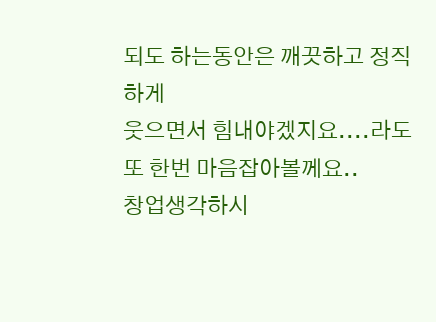되도 하는동안은 깨끗하고 정직하게
웃으면서 힘내야겠지요....라도 또 한번 마음잡아볼께요..
창업생각하시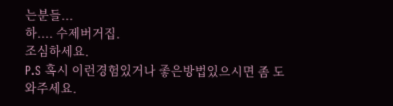는분들...
하.... 수제버거집.
조심하세요.
P.S 혹시 이런경험있거나 좋은방법있으시면 좀 도와주세요.